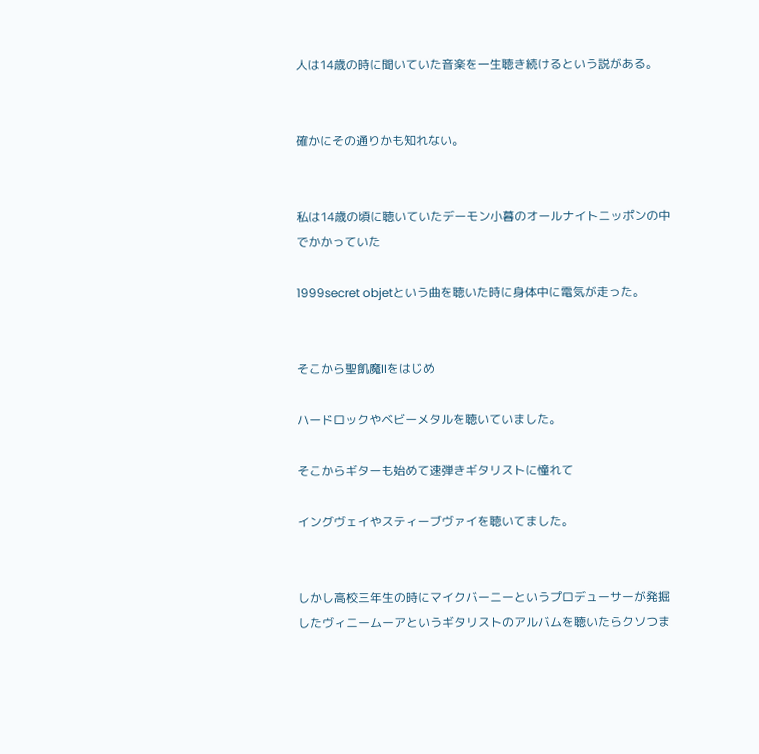人は14歳の時に聞いていた音楽を一生聴き続けるという説がある。


確かにその通りかも知れない。


私は14歳の頃に聴いていたデーモン小暮のオールナイトニッポンの中でかかっていた

1999secret objetという曲を聴いた時に身体中に電気が走った。


そこから聖飢魔IIをはじめ

ハードロックやベビーメタルを聴いていました。

そこからギターも始めて速弾きギタリストに憧れて

イングヴェイやスティーブヴァイを聴いてました。


しかし高校三年生の時にマイクバーニーというプロデューサーが発掘したヴィニームーアというギタリストのアルバムを聴いたらクソつま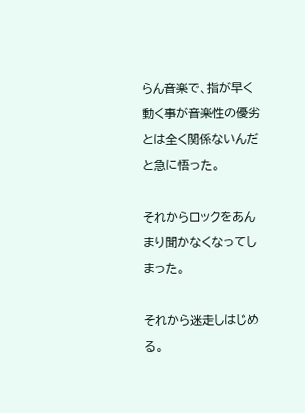らん音楽で、指が早く動く事が音楽性の優劣とは全く関係ないんだと急に悟った。

それからロックをあんまり聞かなくなってしまった。

それから迷走しはじめる。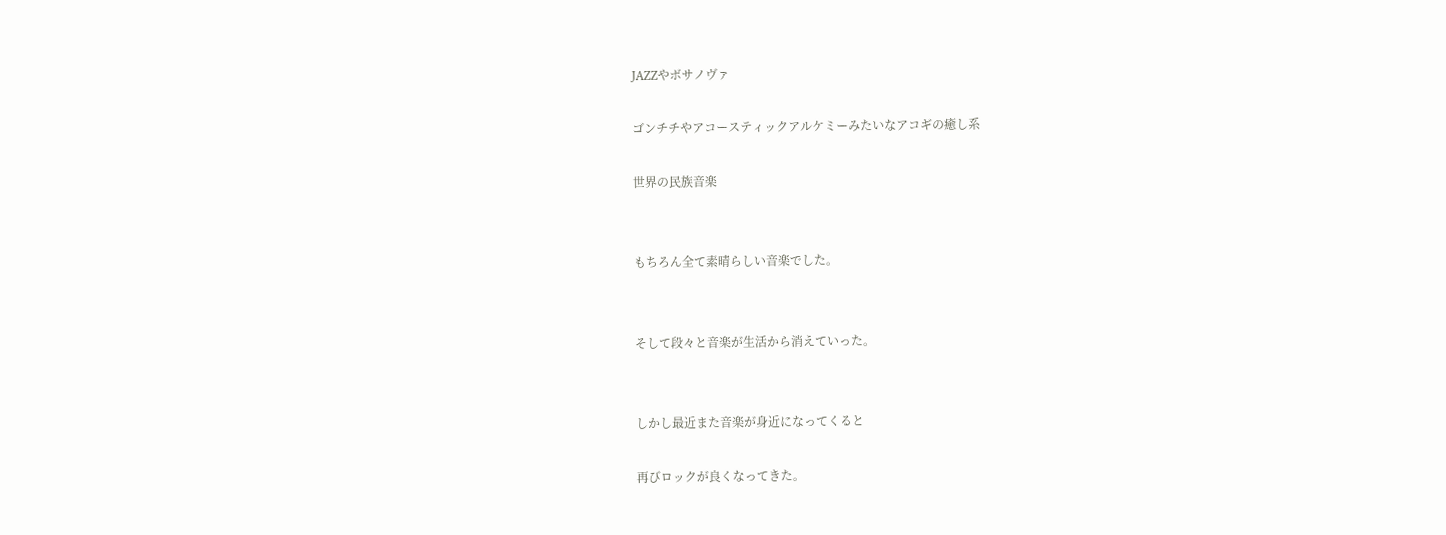JAZZやボサノヴァ

ゴンチチやアコースティックアルケミーみたいなアコギの癒し系

世界の民族音楽


もちろん全て素晴らしい音楽でした。


そして段々と音楽が生活から消えていった。


しかし最近また音楽が身近になってくると

再びロックが良くなってきた。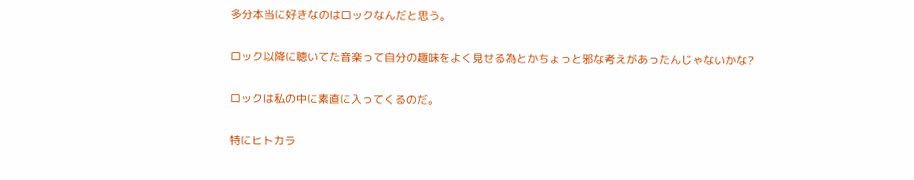多分本当に好きなのはロックなんだと思う。


ロック以降に聴いてた音楽って自分の趣味をよく見せる為とかちょっと邪な考えがあったんじゃないかな?


ロックは私の中に素直に入ってくるのだ。


特にヒトカラ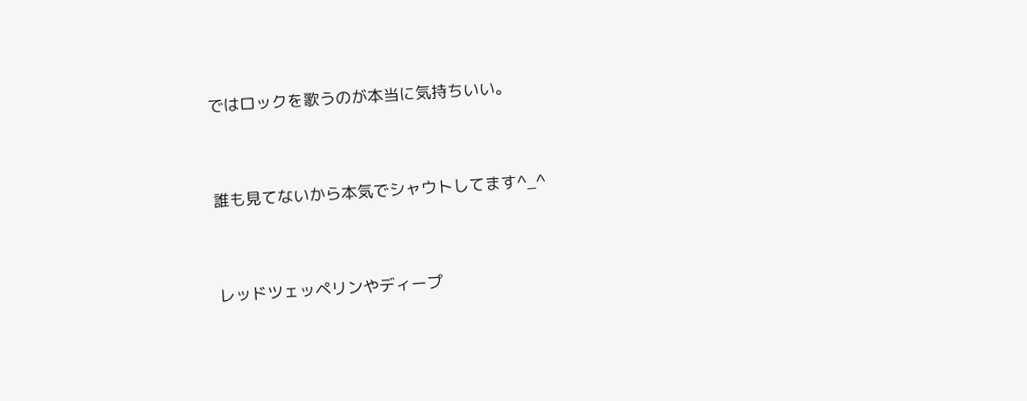ではロックを歌うのが本当に気持ちいい。


誰も見てないから本気でシャウトしてます^_^


レッドツェッペリンやディープ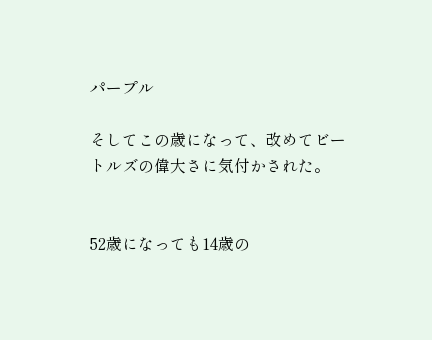パープル

そしてこの歳になって、改めてビートルズの偉大さに気付かされた。


52歳になっても14歳の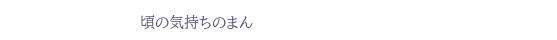頃の気持ちのまん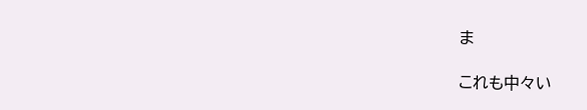ま

これも中々い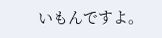いもんですよ。